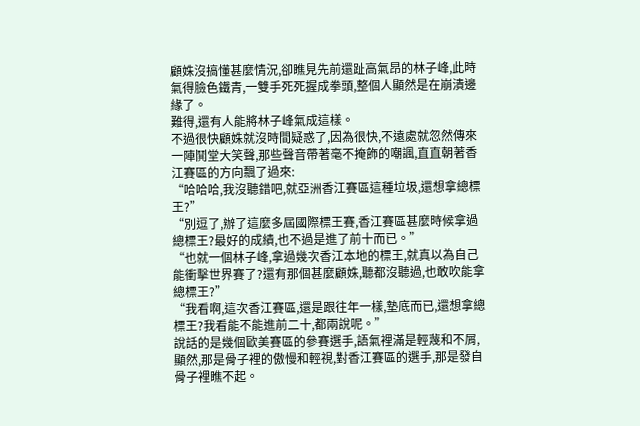顧姝沒搞懂甚麼情況,卻瞧見先前還趾高氣昂的林子峰,此時氣得臉色鐵青,一雙手死死握成拳頭,整個人顯然是在崩潰邊緣了。
難得,還有人能將林子峰氣成這樣。
不過很快顧姝就沒時間疑惑了,因為很快,不遠處就忽然傳來一陣鬨堂大笑聲,那些聲音帶著毫不掩飾的嘲諷,直直朝著香江賽區的方向飄了過來:
“哈哈哈,我沒聽錯吧,就亞洲香江賽區這種垃圾,還想拿總標王?”
“別逗了,辦了這麼多屆國際標王賽,香江賽區甚麼時候拿過總標王?最好的成績,也不過是進了前十而已。”
“也就一個林子峰,拿過幾次香江本地的標王,就真以為自己能衝擊世界賽了?還有那個甚麼顧姝,聽都沒聽過,也敢吹能拿總標王?”
“我看啊,這次香江賽區,還是跟往年一樣,墊底而已,還想拿總標王?我看能不能進前二十,都兩說呢。”
說話的是幾個歐美賽區的參賽選手,語氣裡滿是輕蔑和不屑,顯然,那是骨子裡的傲慢和輕視,對香江賽區的選手,那是發自骨子裡瞧不起。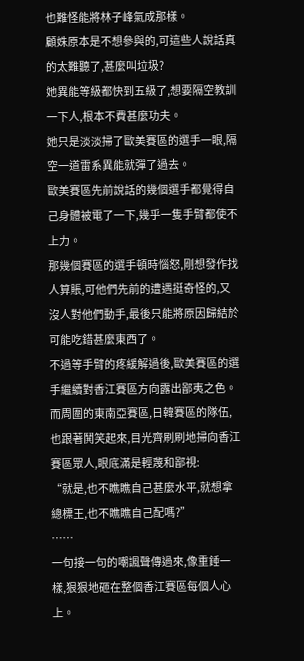也難怪能將林子峰氣成那樣。
顧姝原本是不想參與的,可這些人說話真的太難聽了,甚麼叫垃圾?
她異能等級都快到五級了,想要隔空教訓一下人,根本不費甚麼功夫。
她只是淡淡掃了歐美賽區的選手一眼,隔空一道雷系異能就彈了過去。
歐美賽區先前說話的幾個選手都覺得自己身體被電了一下,幾乎一隻手臂都使不上力。
那幾個賽區的選手頓時惱怒,剛想發作找人算賬,可他們先前的遭遇挺奇怪的,又沒人對他們動手,最後只能將原因歸結於可能吃錯甚麼東西了。
不過等手臂的疼緩解過後,歐美賽區的選手繼續對香江賽區方向露出鄙夷之色。
而周圍的東南亞賽區,日韓賽區的隊伍,也跟著鬨笑起來,目光齊刷刷地掃向香江賽區眾人,眼底滿是輕蔑和鄙視:
“就是,也不瞧瞧自己甚麼水平,就想拿總標王,也不瞧瞧自己配嗎?”
……
一句接一句的嘲諷聲傳過來,像重錘一樣,狠狠地砸在整個香江賽區每個人心上。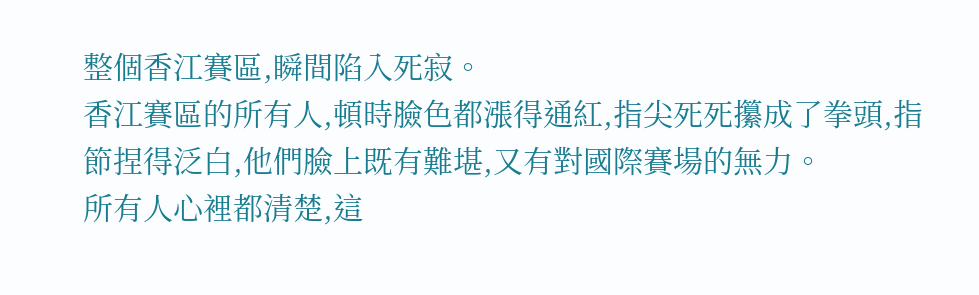整個香江賽區,瞬間陷入死寂。
香江賽區的所有人,頓時臉色都漲得通紅,指尖死死攥成了拳頭,指節捏得泛白,他們臉上既有難堪,又有對國際賽場的無力。
所有人心裡都清楚,這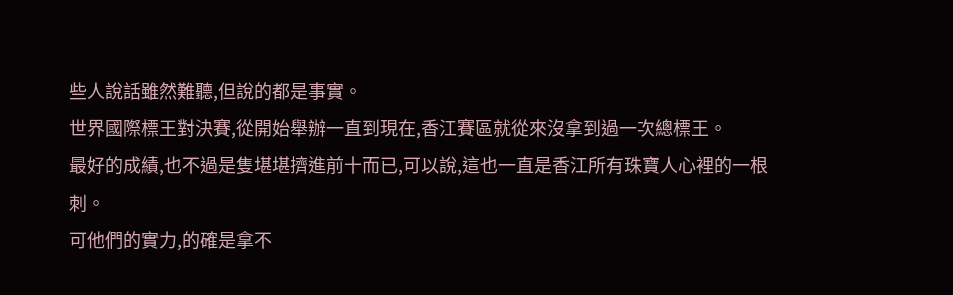些人說話雖然難聽,但說的都是事實。
世界國際標王對決賽,從開始舉辦一直到現在,香江賽區就從來沒拿到過一次總標王。
最好的成績,也不過是隻堪堪擠進前十而已,可以說,這也一直是香江所有珠寶人心裡的一根刺。
可他們的實力,的確是拿不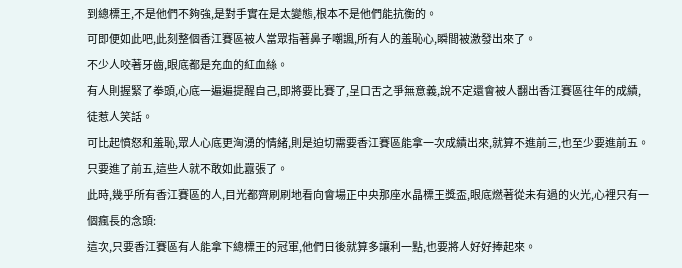到總標王,不是他們不夠強,是對手實在是太變態,根本不是他們能抗衡的。
可即便如此吧,此刻整個香江賽區被人當眾指著鼻子嘲諷,所有人的羞恥心,瞬間被激發出來了。
不少人咬著牙齒,眼底都是充血的紅血絲。
有人則握緊了拳頭,心底一遍遍提醒自己,即將要比賽了,呈口舌之爭無意義,說不定還會被人翻出香江賽區往年的成績,徒惹人笑話。
可比起憤怒和羞恥,眾人心底更洶湧的情緒,則是迫切需要香江賽區能拿一次成績出來,就算不進前三,也至少要進前五。
只要進了前五,這些人就不敢如此囂張了。
此時,幾乎所有香江賽區的人,目光都齊刷刷地看向會場正中央那座水晶標王獎盃,眼底燃著從未有過的火光,心裡只有一個瘋長的念頭:
這次,只要香江賽區有人能拿下總標王的冠軍,他們日後就算多讓利一點,也要將人好好捧起來。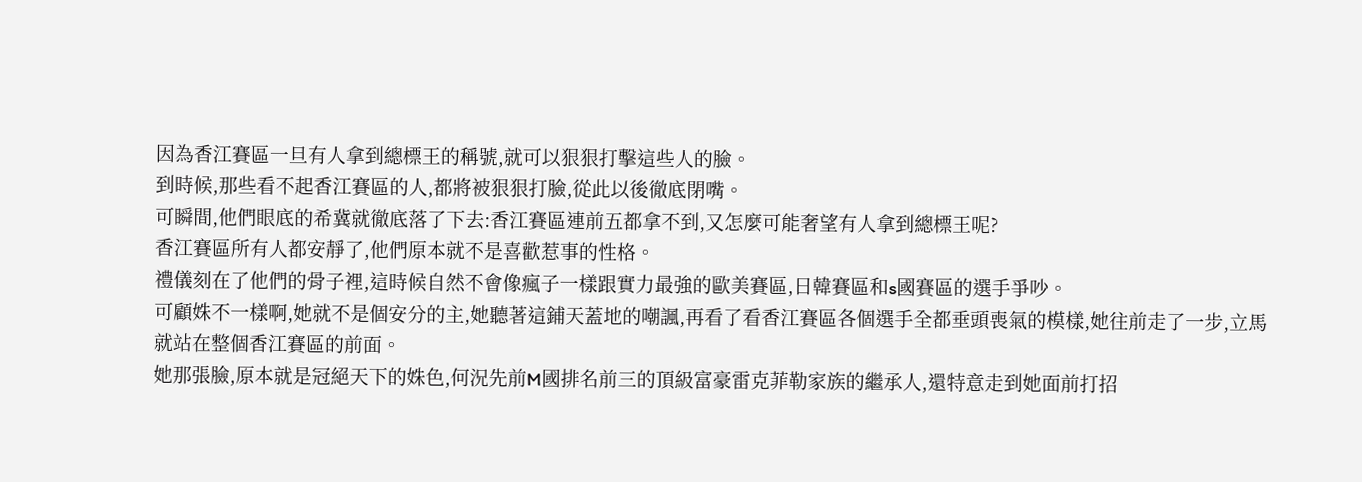因為香江賽區一旦有人拿到總標王的稱號,就可以狠狠打擊這些人的臉。
到時候,那些看不起香江賽區的人,都將被狠狠打臉,從此以後徹底閉嘴。
可瞬間,他們眼底的希冀就徹底落了下去:香江賽區連前五都拿不到,又怎麼可能奢望有人拿到總標王呢?
香江賽區所有人都安靜了,他們原本就不是喜歡惹事的性格。
禮儀刻在了他們的骨子裡,這時候自然不會像瘋子一樣跟實力最強的歐美賽區,日韓賽區和s國賽區的選手爭吵。
可顧姝不一樣啊,她就不是個安分的主,她聽著這鋪天蓋地的嘲諷,再看了看香江賽區各個選手全都垂頭喪氣的模樣,她往前走了一步,立馬就站在整個香江賽區的前面。
她那張臉,原本就是冠絕天下的姝色,何況先前M國排名前三的頂級富豪雷克菲勒家族的繼承人,還特意走到她面前打招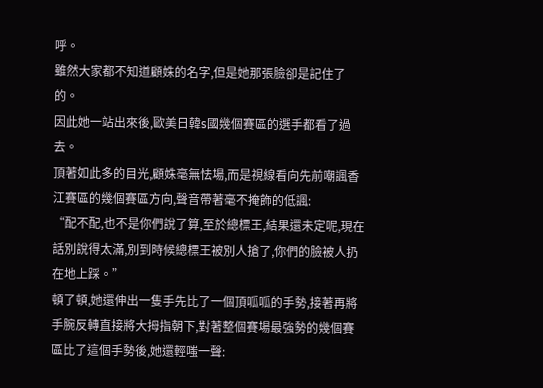呼。
雖然大家都不知道顧姝的名字,但是她那張臉卻是記住了的。
因此她一站出來後,歐美日韓s國幾個賽區的選手都看了過去。
頂著如此多的目光,顧姝毫無怯場,而是視線看向先前嘲諷香江賽區的幾個賽區方向,聲音帶著毫不掩飾的低諷:
“配不配,也不是你們說了算,至於總標王,結果還未定呢,現在話別說得太滿,別到時候總標王被別人搶了,你們的臉被人扔在地上踩。”
頓了頓,她還伸出一隻手先比了一個頂呱呱的手勢,接著再將手腕反轉直接將大拇指朝下,對著整個賽場最強勢的幾個賽區比了這個手勢後,她還輕嗤一聲: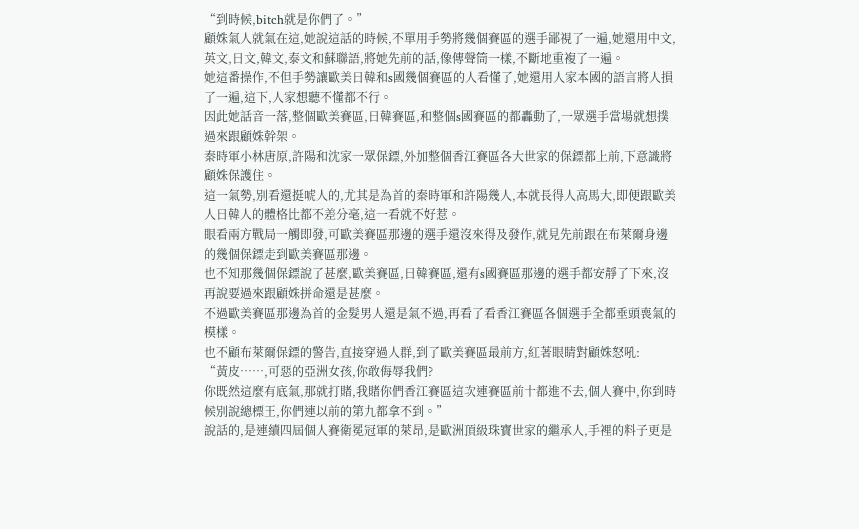“到時候,bitch就是你們了。”
顧姝氣人就氣在這,她說這話的時候,不單用手勢將幾個賽區的選手鄙視了一遍,她還用中文,英文,日文,韓文,泰文和蘇聯語,將她先前的話,像傳聲筒一樣,不斷地重複了一遍。
她這番操作,不但手勢讓歐美日韓和s國幾個賽區的人看懂了,她還用人家本國的語言將人損了一遍,這下,人家想聽不懂都不行。
因此她話音一落,整個歐美賽區,日韓賽區,和整個s國賽區的都轟動了,一眾選手當場就想撲過來跟顧姝幹架。
秦時軍小林唐原,許陽和沈家一眾保鏢,外加整個香江賽區各大世家的保鏢都上前,下意識將顧姝保護住。
這一氣勢,別看還挺唬人的,尤其是為首的秦時軍和許陽幾人,本就長得人高馬大,即便跟歐美人日韓人的體格比都不差分毫,這一看就不好惹。
眼看兩方戰局一觸即發,可歐美賽區那邊的選手還沒來得及發作,就見先前跟在布萊爾身邊的幾個保鏢走到歐美賽區那邊。
也不知那幾個保鏢說了甚麼,歐美賽區,日韓賽區,還有s國賽區那邊的選手都安靜了下來,沒再說要過來跟顧姝拼命還是甚麼。
不過歐美賽區那邊為首的金髮男人還是氣不過,再看了看香江賽區各個選手全都垂頭喪氣的模樣。
也不顧布萊爾保鏢的警告,直接穿過人群,到了歐美賽區最前方,紅著眼睛對顧姝怒吼:
“黃皮……,可惡的亞洲女孩,你敢侮辱我們?
你既然這麼有底氣,那就打賭,我賭你們香江賽區這次連賽區前十都進不去,個人賽中,你到時候別說總標王,你們連以前的第九都拿不到。”
說話的,是連續四屆個人賽衛冕冠軍的萊昂,是歐洲頂級珠寶世家的繼承人,手裡的料子更是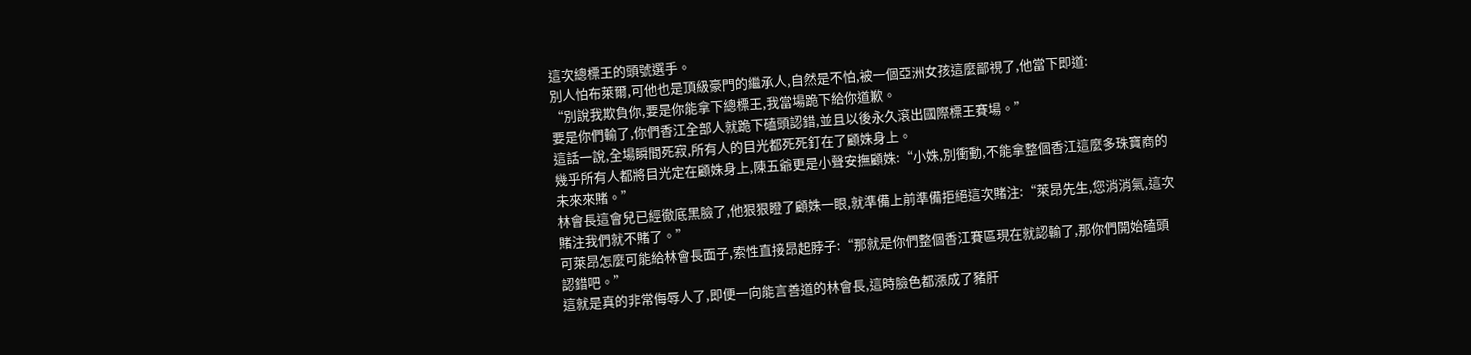這次總標王的頭號選手。
別人怕布萊爾,可他也是頂級豪門的繼承人,自然是不怕,被一個亞洲女孩這麼鄙視了,他當下即道:
“別說我欺負你,要是你能拿下總標王,我當場跪下給你道歉。
要是你們輸了,你們香江全部人就跪下磕頭認錯,並且以後永久滾出國際標王賽場。”
這話一說,全場瞬間死寂,所有人的目光都死死釘在了顧姝身上。
幾乎所有人都將目光定在顧姝身上,陳五爺更是小聲安撫顧姝:“小姝,別衝動,不能拿整個香江這麼多珠寶商的未來來賭。”
林會長這會兒已經徹底黑臉了,他狠狠瞪了顧姝一眼,就準備上前準備拒絕這次賭注:“萊昂先生,您消消氣,這次賭注我們就不賭了。”
可萊昂怎麼可能給林會長面子,索性直接昂起脖子:“那就是你們整個香江賽區現在就認輸了,那你們開始磕頭認錯吧。”
這就是真的非常侮辱人了,即便一向能言善道的林會長,這時臉色都漲成了豬肝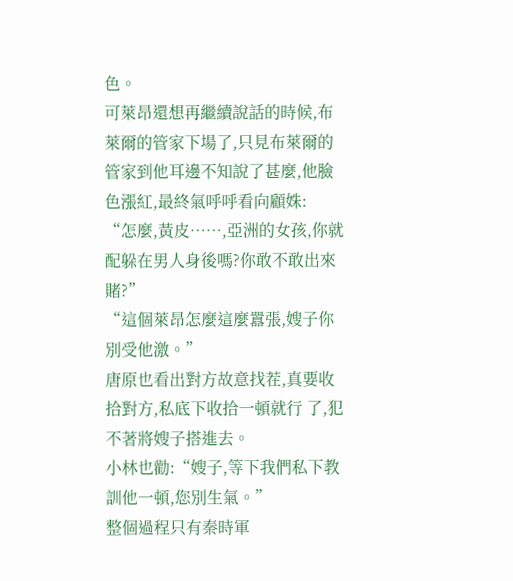色。
可萊昂還想再繼續說話的時候,布萊爾的管家下場了,只見布萊爾的管家到他耳邊不知說了甚麼,他臉色漲紅,最終氣呼呼看向顧姝:
“怎麼,黃皮……,亞洲的女孩,你就配躲在男人身後嗎?你敢不敢出來賭?”
“這個萊昂怎麼這麼囂張,嫂子你別受他激。”
唐原也看出對方故意找茬,真要收拾對方,私底下收拾一頓就行 了,犯不著將嫂子搭進去。
小林也勸:“嫂子,等下我們私下教訓他一頓,您別生氣。”
整個過程只有秦時軍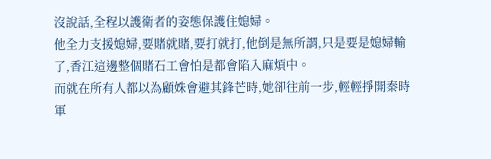沒說話,全程以護衛者的姿態保護住媳婦。
他全力支援媳婦,要賭就賭,要打就打,他倒是無所謂,只是要是媳婦輸了,香江這邊整個賭石工會怕是都會陷入麻煩中。
而就在所有人都以為顧姝會避其鋒芒時,她卻往前一步,輕輕掙開秦時軍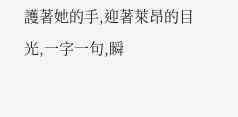護著她的手,迎著萊昂的目光,一字一句,瞬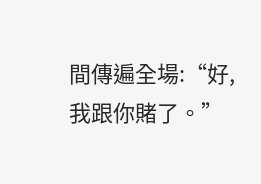間傳遍全場:“好,我跟你賭了。”